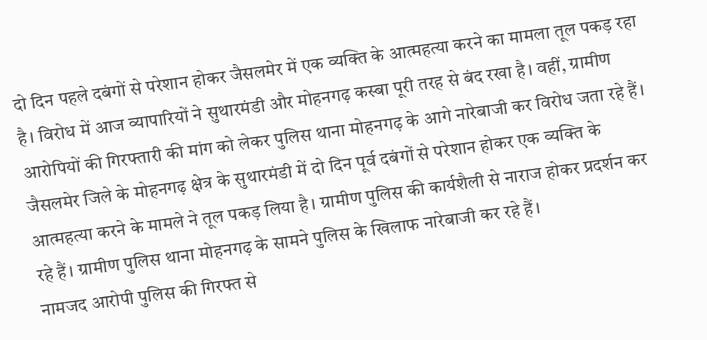दो दिन पहले दबंगों से परेशान होकर जैसलमेर में एक व्यक्ति के आत्महत्या करने का मामला तूल पकड़ रहा है। विरोध में आज व्यापारियों ने सुथारमंडी और मोहनगढ़ कस्बा पूरी तरह से बंद रखा है। वहीं, ग्रामीण आरोपियों की गिरफ्तारी की मांग को लेकर पुलिस थाना मोहनगढ़ के आगे नारेबाजी कर विरोध जता रहे हैं।
जैसलमेर जिले के मोहनगढ़ क्षेत्र के सुथारमंडी में दो दिन पूर्व दबंगों से परेशान होकर एक व्यक्ति के आत्महत्या करने के मामले ने तूल पकड़ लिया है। ग्रामीण पुलिस की कार्यशैली से नाराज होकर प्रदर्शन कर रहे हैं। ग्रामीण पुलिस थाना मोहनगढ़ के सामने पुलिस के खिलाफ नारेबाजी कर रहे हैं।
नामजद आरोपी पुलिस की गिरफ्त से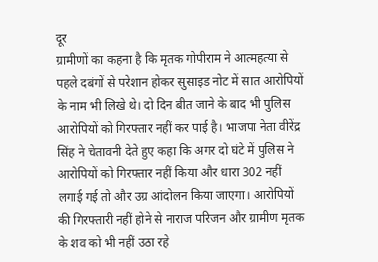दूर
ग्रामीणों का कहना है कि मृतक गोपीराम ने आत्महत्या से पहले दबंगों से परेशान होकर सुसाइड नोट में सात आरोपियों के नाम भी लिखे थे। दो दिन बीत जाने के बाद भी पुलिस आरोपियों को गिरफ्तार नहीं कर पाई है। भाजपा नेता वीरेंद्र सिंह ने चेतावनी देते हुए कहा कि अगर दो घंटे में पुलिस ने आरोपियों को गिरफ्तार नहीं किया और धारा 302 नहीं लगाई गई तो और उग्र आंदोलन किया जाएगा। आरोपियों की गिरफ्तारी नहीं होने से नाराज परिजन और ग्रामीण मृतक के शव को भी नहीं उठा रहे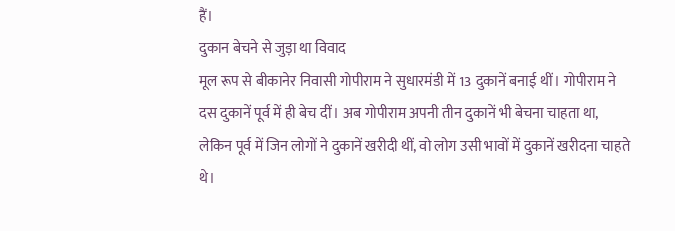हैं।
दुकान बेचने से जुड़ा था विवाद
मूल रूप से बीकानेर निवासी गोपीराम ने सुधारमंडी में 13 दुकानें बनाई थीं। गोपीराम ने दस दुकानें पूर्व में ही बेच दीं। अब गोपीराम अपनी तीन दुकानें भी बेचना चाहता था, लेकिन पूर्व में जिन लोगों ने दुकानें खरीदी थीं, वो लोग उसी भावों में दुकानें खरीदना चाहते थे।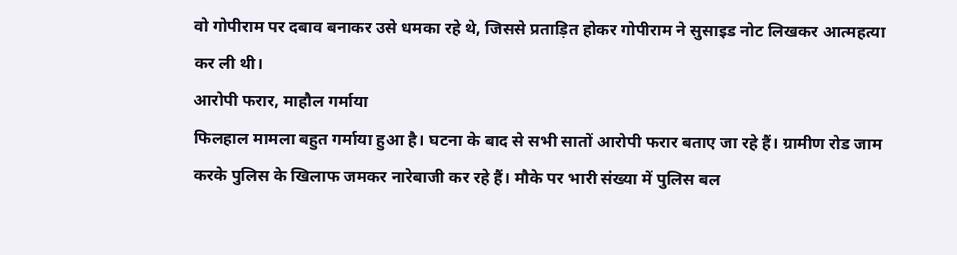वो गोपीराम पर दबाव बनाकर उसे धमका रहे थे, जिससे प्रताड़ित होकर गोपीराम ने सुसाइड नोट लिखकर आत्महत्या कर ली थी।
आरोपी फरार, माहौल गर्माया
फिलहाल मामला बहुत गर्माया हुआ है। घटना के बाद से सभी सातों आरोपी फरार बताए जा रहे हैं। ग्रामीण रोड जाम करके पुलिस के खिलाफ जमकर नारेबाजी कर रहे हैं। मौके पर भारी संख्या में पुलिस बल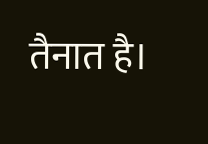तैनात है।